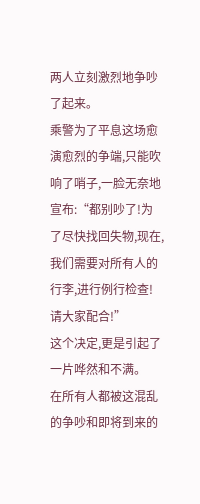两人立刻激烈地争吵了起来。
乘警为了平息这场愈演愈烈的争端,只能吹响了哨子,一脸无奈地宣布:“都别吵了!为了尽快找回失物,现在,我们需要对所有人的行李,进行例行检查!请大家配合!”
这个决定,更是引起了一片哗然和不满。
在所有人都被这混乱的争吵和即将到来的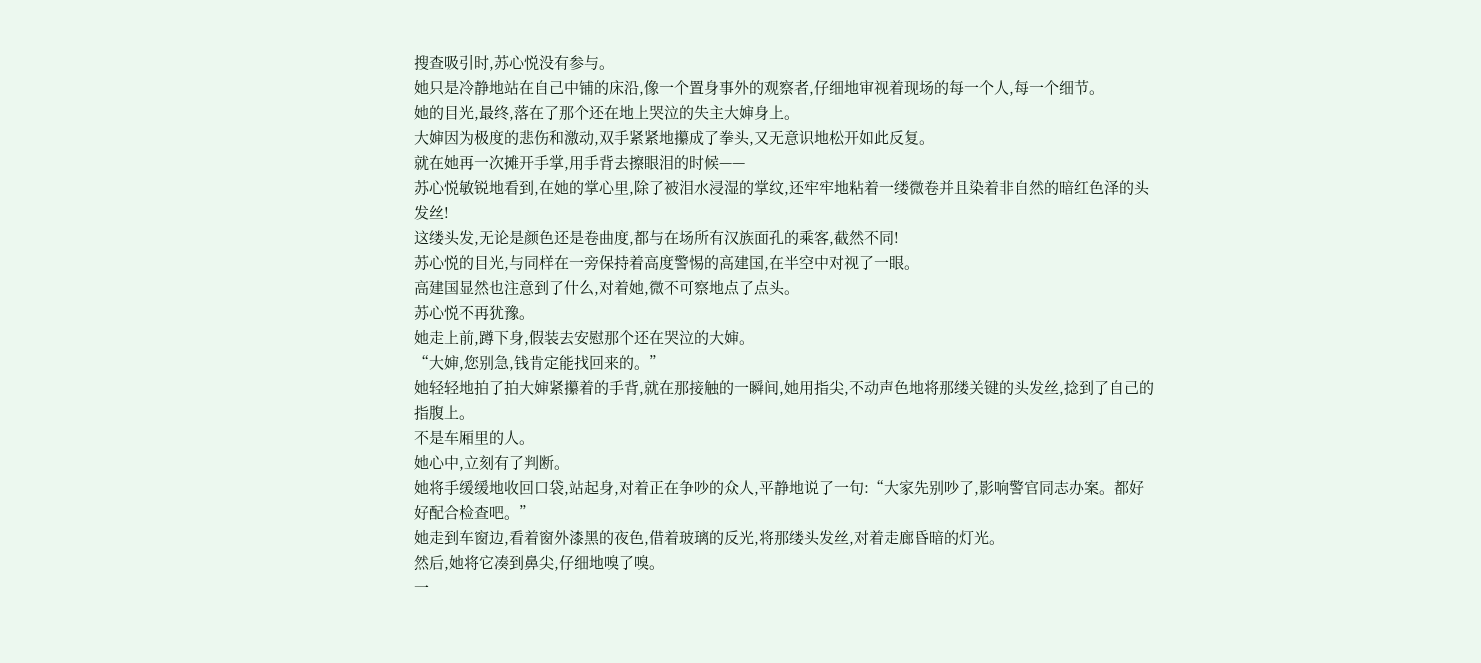搜查吸引时,苏心悦没有参与。
她只是冷静地站在自己中铺的床沿,像一个置身事外的观察者,仔细地审视着现场的每一个人,每一个细节。
她的目光,最终,落在了那个还在地上哭泣的失主大婶身上。
大婶因为极度的悲伤和激动,双手紧紧地攥成了拳头,又无意识地松开如此反复。
就在她再一次摊开手掌,用手背去擦眼泪的时候——
苏心悦敏锐地看到,在她的掌心里,除了被泪水浸湿的掌纹,还牢牢地粘着一缕微卷并且染着非自然的暗红色泽的头发丝!
这缕头发,无论是颜色还是卷曲度,都与在场所有汉族面孔的乘客,截然不同!
苏心悦的目光,与同样在一旁保持着高度警惕的高建国,在半空中对视了一眼。
高建国显然也注意到了什么,对着她,微不可察地点了点头。
苏心悦不再犹豫。
她走上前,蹲下身,假装去安慰那个还在哭泣的大婶。
“大婶,您别急,钱肯定能找回来的。”
她轻轻地拍了拍大婶紧攥着的手背,就在那接触的一瞬间,她用指尖,不动声色地将那缕关键的头发丝,捻到了自己的指腹上。
不是车厢里的人。
她心中,立刻有了判断。
她将手缓缓地收回口袋,站起身,对着正在争吵的众人,平静地说了一句:“大家先别吵了,影响警官同志办案。都好好配合检查吧。”
她走到车窗边,看着窗外漆黑的夜色,借着玻璃的反光,将那缕头发丝,对着走廊昏暗的灯光。
然后,她将它凑到鼻尖,仔细地嗅了嗅。
一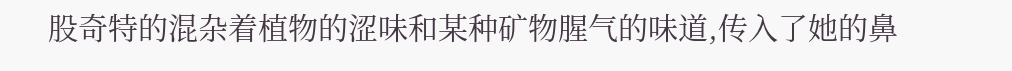股奇特的混杂着植物的涩味和某种矿物腥气的味道,传入了她的鼻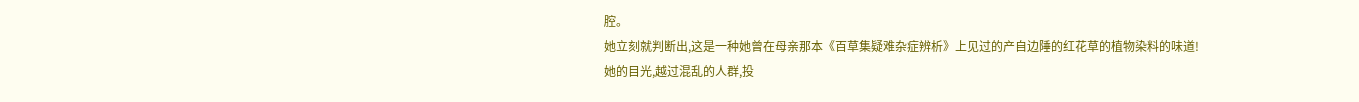腔。
她立刻就判断出,这是一种她曾在母亲那本《百草集疑难杂症辨析》上见过的产自边陲的红花草的植物染料的味道!
她的目光,越过混乱的人群,投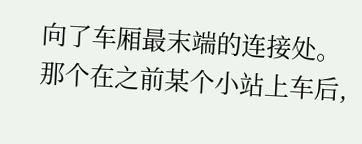向了车厢最末端的连接处。
那个在之前某个小站上车后,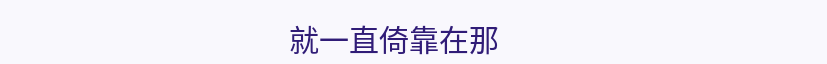就一直倚靠在那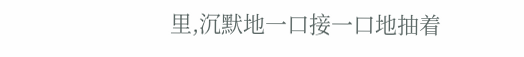里,沉默地一口接一口地抽着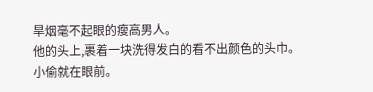旱烟毫不起眼的瘦高男人。
他的头上,裹着一块洗得发白的看不出颜色的头巾。
小偷就在眼前。